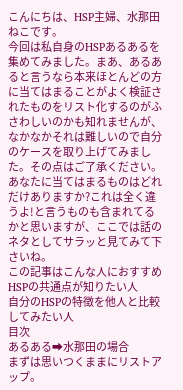こんにちは、HSP主婦、水那田ねこです。
今回は私自身のHSPあるあるを集めてみました。まあ、あるあると言うなら本来ほとんどの方に当てはまることがよく検証されたものをリスト化するのがふさわしいのかも知れませんが、なかなかそれは難しいので自分のケースを取り上げてみました。その点はご了承ください。
あなたに当てはまるものはどれだけありますか?これは全く違うよ!と言うものも含まれてるかと思いますが、ここでは話のネタとしてサラッと見てみて下さいね。
この記事はこんな人におすすめ
HSPの共通点が知りたい人
自分のHSPの特徴を他人と比較してみたい人
目次
あるある➡水那田の場合
まずは思いつくままにリストアップ。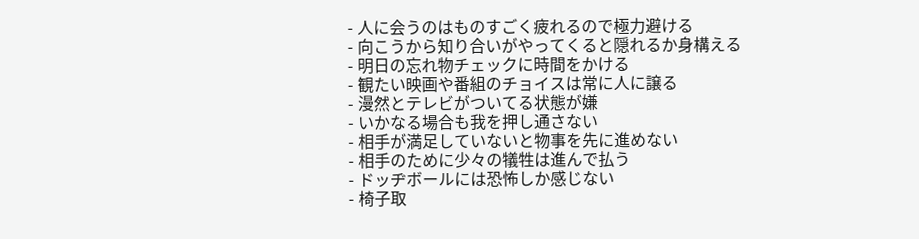- 人に会うのはものすごく疲れるので極力避ける
- 向こうから知り合いがやってくると隠れるか身構える
- 明日の忘れ物チェックに時間をかける
- 観たい映画や番組のチョイスは常に人に譲る
- 漫然とテレビがついてる状態が嫌
- いかなる場合も我を押し通さない
- 相手が満足していないと物事を先に進めない
- 相手のために少々の犠牲は進んで払う
- ドッヂボールには恐怖しか感じない
- 椅子取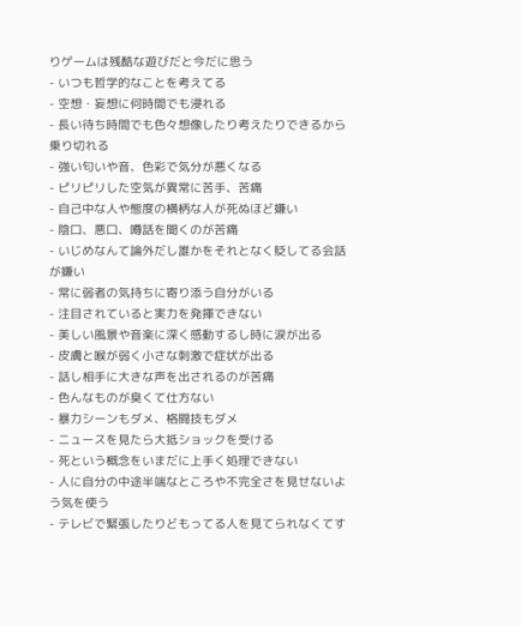りゲームは残酷な遊びだと今だに思う
- いつも哲学的なことを考えてる
- 空想・妄想に何時間でも浸れる
- 長い待ち時間でも色々想像したり考えたりできるから乗り切れる
- 強い匂いや音、色彩で気分が悪くなる
- ピリピリした空気が異常に苦手、苦痛
- 自己中な人や態度の横柄な人が死ぬほど嫌い
- 陰口、悪口、噂話を聞くのが苦痛
- いじめなんて論外だし誰かをそれとなく貶してる会話が嫌い
- 常に弱者の気持ちに寄り添う自分がいる
- 注目されていると実力を発揮できない
- 美しい風景や音楽に深く感動するし時に涙が出る
- 皮膚と喉が弱く小さな刺激で症状が出る
- 話し相手に大きな声を出されるのが苦痛
- 色んなものが臭くて仕方ない
- 暴力シーンもダメ、格闘技もダメ
- ニュースを見たら大抵ショックを受ける
- 死という概念をいまだに上手く処理できない
- 人に自分の中途半端なところや不完全さを見せないよう気を使う
- テレビで緊張したりどもってる人を見てられなくてす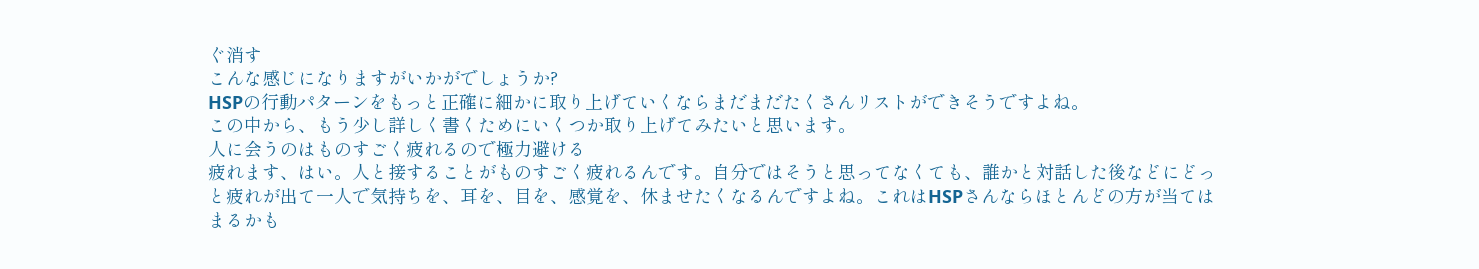ぐ消す
こんな感じになりますがいかがでしょうか?
HSPの行動パターンをもっと正確に細かに取り上げていくならまだまだたくさんリストができそうですよね。
この中から、もう少し詳しく書くためにいくつか取り上げてみたいと思います。
人に会うのはものすごく疲れるので極力避ける
疲れます、はい。人と接することがものすごく疲れるんです。自分ではそうと思ってなくても、誰かと対話した後などにどっと疲れが出て一人で気持ちを、耳を、目を、感覚を、休ませたくなるんですよね。これはHSPさんならほとんどの方が当てはまるかも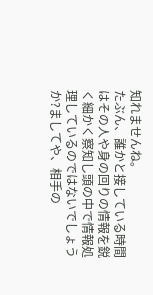知れませんね。
たぶん、誰かと接している時間はその人や身の回りの情報を鋭く細かく察知し頭の中で情報処理しているのではないでしょうか?ましてや、相手の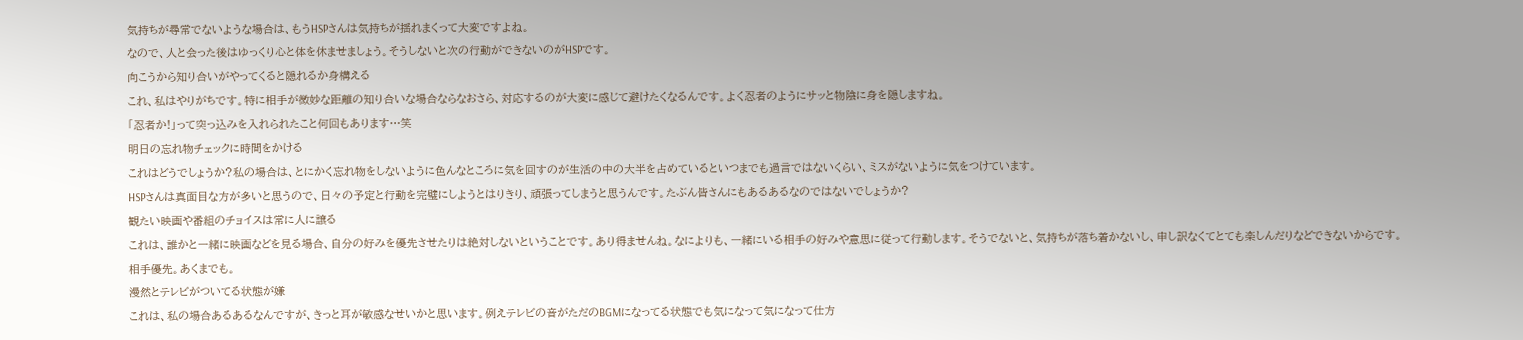気持ちが尋常でないような場合は、もうHSPさんは気持ちが揺れまくって大変ですよね。
なので、人と会った後はゆっくり心と体を休ませましょう。そうしないと次の行動ができないのがHSPです。
向こうから知り合いがやってくると隠れるか身構える
これ、私はやりがちです。特に相手が微妙な距離の知り合いな場合ならなおさら、対応するのが大変に感じて避けたくなるんです。よく忍者のようにサッと物陰に身を隠しますね。
「忍者か!」って突っ込みを入れられたこと何回もあります…笑
明日の忘れ物チェックに時間をかける
これはどうでしょうか?私の場合は、とにかく忘れ物をしないように色んなところに気を回すのが生活の中の大半を占めているといつまでも過言ではないくらい、ミスがないように気をつけています。
HSPさんは真面目な方が多いと思うので、日々の予定と行動を完璧にしようとはりきり、頑張ってしまうと思うんです。たぶん皆さんにもあるあるなのではないでしょうか?
観たい映画や番組のチョイスは常に人に譲る
これは、誰かと一緒に映画などを見る場合、自分の好みを優先させたりは絶対しないということです。あり得ませんね。なによりも、一緒にいる相手の好みや意思に従って行動します。そうでないと、気持ちが落ち着かないし、申し訳なくてとても楽しんだりなどできないからです。
相手優先。あくまでも。
漫然とテレビがついてる状態が嫌
これは、私の場合あるあるなんですが、きっと耳が敏感なせいかと思います。例えテレビの音がただのBGMになってる状態でも気になって気になって仕方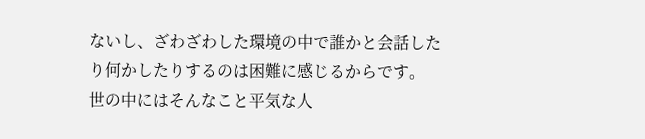ないし、ざわざわした環境の中で誰かと会話したり何かしたりするのは困難に感じるからです。
世の中にはそんなこと平気な人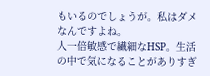もいるのでしょうが。私はダメなんですよね。
人一倍敏感で繊細なHSP。生活の中で気になることがありすぎ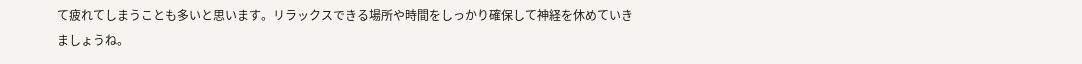て疲れてしまうことも多いと思います。リラックスできる場所や時間をしっかり確保して神経を休めていきましょうね。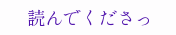読んでくださっ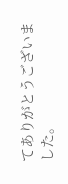てありがとうございました。